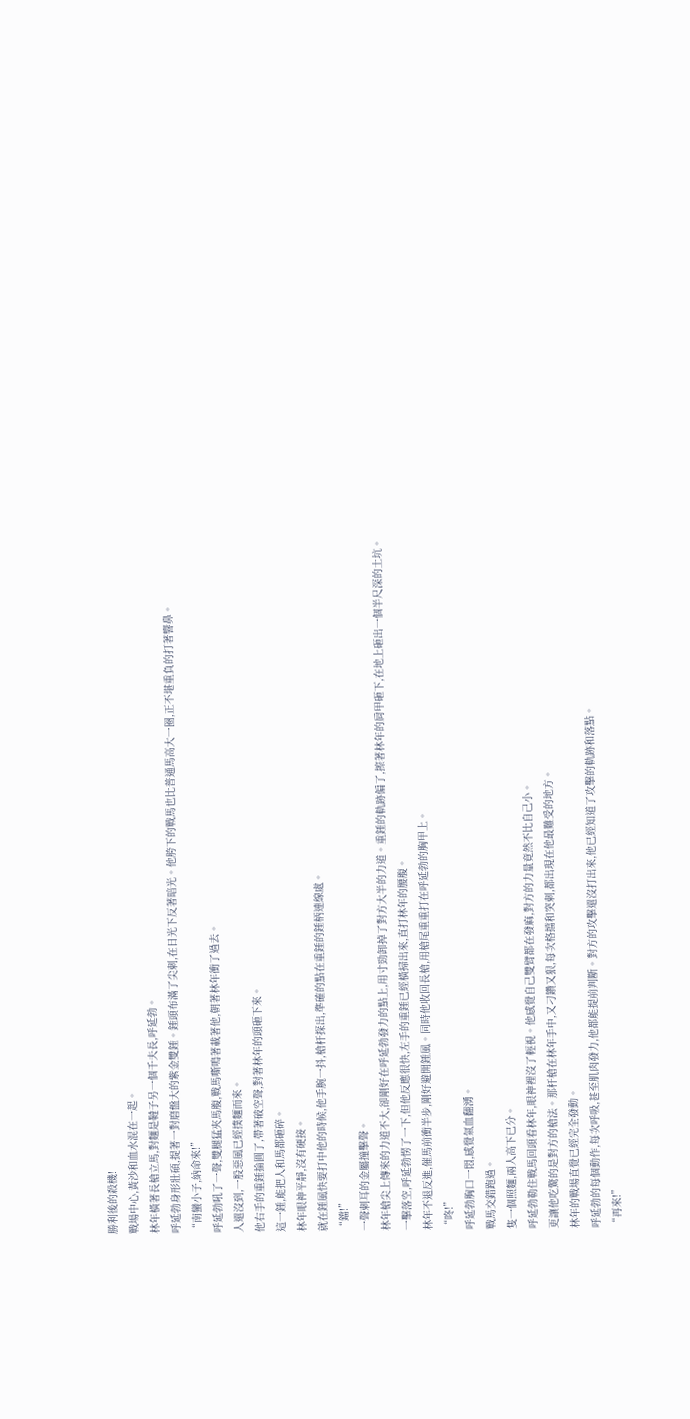勝利後的殺機!
戰場中心,黃沙和血水混在一起。
林年橫著長槍立馬,對麵是韃子另一個千夫長,呼延勃。
呼延勃身形壯碩,提著一對磨盤大的紫金雙錘。錘頭布滿了尖刺,在日光下反著暗光。他胯下的戰馬也比普通馬高大一圈,正不堪重負的打著響鼻。
“南蠻小子,納命來!”
呼延勃吼了一聲,雙腿猛夾馬腹,戰馬嘶鳴著載著他,朝著林年衝了過去。
人還沒到,一股惡風已經撲麵而來。
他右手的重錘掄圓了,帶著破空聲,對著林年的頭砸下來。
這一錘,能把人和馬都砸碎。
林年眼神平靜,沒有硬接。
就在錘風快要打中他的時候,他手腕一抖,槍杆探出,準確的點在重錘的錘柄連線處。
“鐺!”
一聲刺耳的金屬撞擊聲。
林年槍尖上傳來的力道不大,卻剛好在呼延勃發力的點上,用寸勁卸掉了對方大半的力道。重錘的軌跡偏了,擦著林年的肩甲砸下,在地上砸出一個半尺深的土坑。
一擊落空,呼延勃愣了一下,但他反應很快,左手的重錘已經橫掃出來,直打林年的腰腹。
林年不退反進,催馬前衝半步,剛好避開錘風。同時他收回長槍,用槍尾重重打在呼延勃的胸甲上。
“咚!”
呼延勃胸口一悶,感覺氣血翻湧。
戰馬交錯跑過。
隻一個照麵,兩人高下已分。
呼延勃勒住戰馬回頭看林年,眼神裡沒了輕視。他感覺自己雙臂都在發麻,對方的力量竟然不比自己小。
更讓他吃驚的是對方的槍法。那杆槍在林年手中,又刁鑽又狠,每次格擋和突刺,都出現在他最難受的地方。
林年的戰場直覺已經完全發動。
呼延勃的每個動作,每次呼吸,甚至肌肉發力,他都能提前判斷。對方的攻擊還沒打出來,他已經知道了攻擊的軌跡和落點。
“再來!”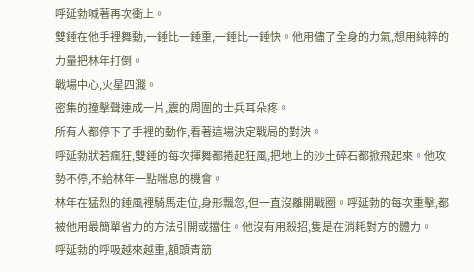呼延勃喊著再次衝上。
雙錘在他手裡舞動,一錘比一錘重,一錘比一錘快。他用儘了全身的力氣,想用純粹的力量把林年打倒。
戰場中心,火星四濺。
密集的撞擊聲連成一片,震的周圍的士兵耳朵疼。
所有人都停下了手裡的動作,看著這場決定戰局的對決。
呼延勃狀若瘋狂,雙錘的每次揮舞都捲起狂風,把地上的沙土碎石都掀飛起來。他攻勢不停,不給林年一點喘息的機會。
林年在猛烈的錘風裡騎馬走位,身形飄忽,但一直沒離開戰圈。呼延勃的每次重擊,都被他用最簡單省力的方法引開或擋住。他沒有用殺招,隻是在消耗對方的體力。
呼延勃的呼吸越來越重,額頭青筋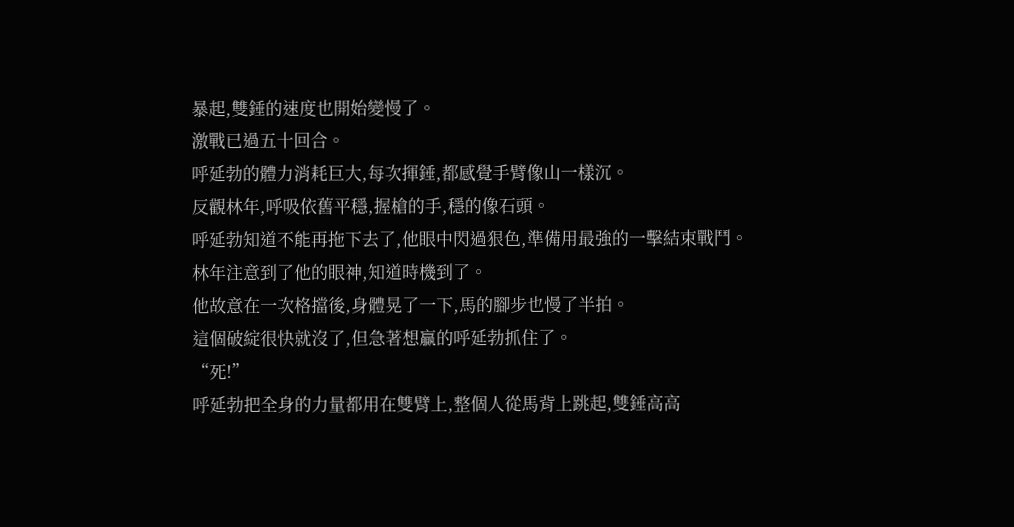暴起,雙錘的速度也開始變慢了。
激戰已過五十回合。
呼延勃的體力消耗巨大,每次揮錘,都感覺手臂像山一樣沉。
反觀林年,呼吸依舊平穩,握槍的手,穩的像石頭。
呼延勃知道不能再拖下去了,他眼中閃過狠色,準備用最強的一擊結束戰鬥。
林年注意到了他的眼神,知道時機到了。
他故意在一次格擋後,身體晃了一下,馬的腳步也慢了半拍。
這個破綻很快就沒了,但急著想贏的呼延勃抓住了。
“死!”
呼延勃把全身的力量都用在雙臂上,整個人從馬背上跳起,雙錘高高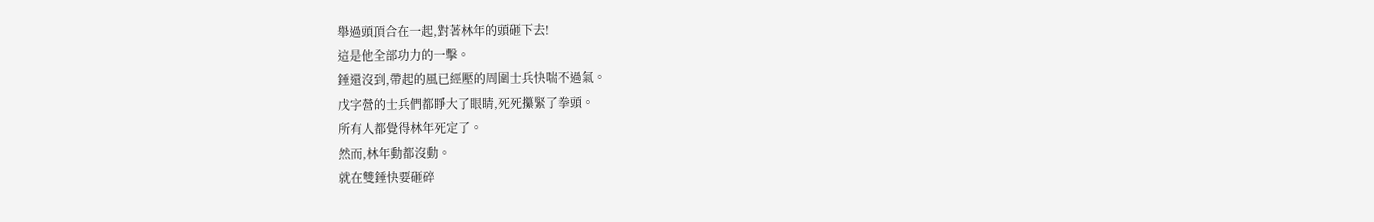舉過頭頂合在一起,對著林年的頭砸下去!
這是他全部功力的一擊。
錘還沒到,帶起的風已經壓的周圍士兵快喘不過氣。
戊字營的士兵們都睜大了眼睛,死死攥緊了拳頭。
所有人都覺得林年死定了。
然而,林年動都沒動。
就在雙錘快要砸碎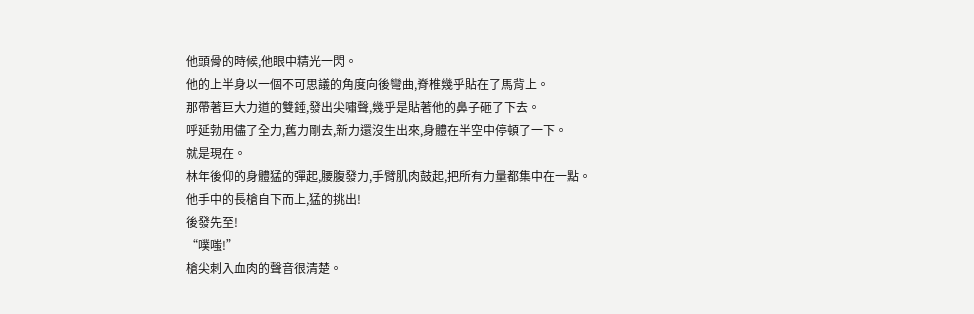他頭骨的時候,他眼中精光一閃。
他的上半身以一個不可思議的角度向後彎曲,脊椎幾乎貼在了馬背上。
那帶著巨大力道的雙錘,發出尖嘯聲,幾乎是貼著他的鼻子砸了下去。
呼延勃用儘了全力,舊力剛去,新力還沒生出來,身體在半空中停頓了一下。
就是現在。
林年後仰的身體猛的彈起,腰腹發力,手臂肌肉鼓起,把所有力量都集中在一點。
他手中的長槍自下而上,猛的挑出!
後發先至!
“噗嗤!”
槍尖刺入血肉的聲音很清楚。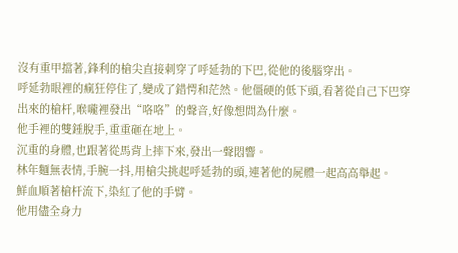沒有重甲擋著,鋒利的槍尖直接刺穿了呼延勃的下巴,從他的後腦穿出。
呼延勃眼裡的瘋狂停住了,變成了錯愕和茫然。他僵硬的低下頭,看著從自己下巴穿出來的槍杆,喉嚨裡發出“咯咯”的聲音,好像想問為什麼。
他手裡的雙錘脫手,重重砸在地上。
沉重的身體,也跟著從馬背上摔下來,發出一聲悶響。
林年麵無表情,手腕一抖,用槍尖挑起呼延勃的頭,連著他的屍體一起高高舉起。
鮮血順著槍杆流下,染紅了他的手臂。
他用儘全身力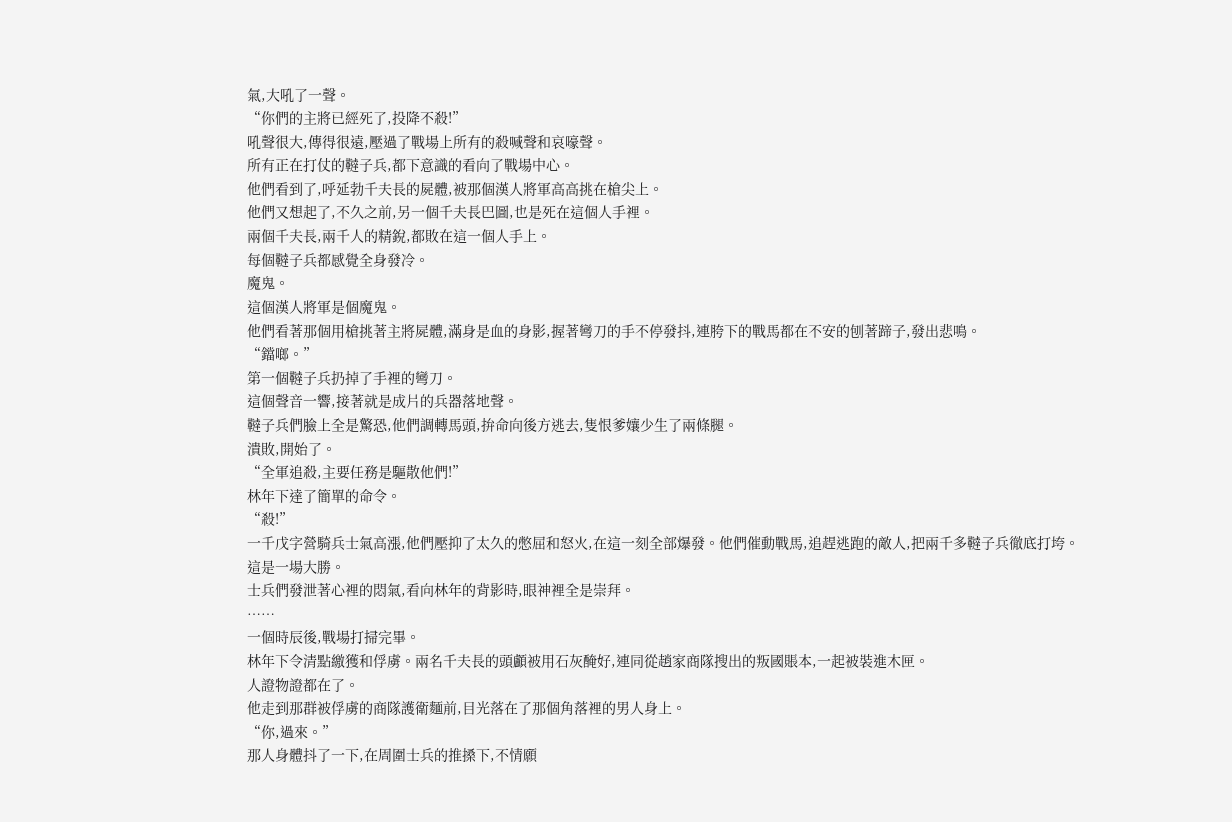氣,大吼了一聲。
“你們的主將已經死了,投降不殺!”
吼聲很大,傳得很遠,壓過了戰場上所有的殺喊聲和哀嚎聲。
所有正在打仗的韃子兵,都下意識的看向了戰場中心。
他們看到了,呼延勃千夫長的屍體,被那個漢人將軍高高挑在槍尖上。
他們又想起了,不久之前,另一個千夫長巴圖,也是死在這個人手裡。
兩個千夫長,兩千人的精銳,都敗在這一個人手上。
每個韃子兵都感覺全身發冷。
魔鬼。
這個漢人將軍是個魔鬼。
他們看著那個用槍挑著主將屍體,滿身是血的身影,握著彎刀的手不停發抖,連胯下的戰馬都在不安的刨著蹄子,發出悲鳴。
“鐺啷。”
第一個韃子兵扔掉了手裡的彎刀。
這個聲音一響,接著就是成片的兵器落地聲。
韃子兵們臉上全是驚恐,他們調轉馬頭,拚命向後方逃去,隻恨爹孃少生了兩條腿。
潰敗,開始了。
“全軍追殺,主要任務是驅散他們!”
林年下達了簡單的命令。
“殺!”
一千戊字營騎兵士氣高漲,他們壓抑了太久的憋屈和怒火,在這一刻全部爆發。他們催動戰馬,追趕逃跑的敵人,把兩千多韃子兵徹底打垮。
這是一場大勝。
士兵們發泄著心裡的悶氣,看向林年的背影時,眼神裡全是崇拜。
……
一個時辰後,戰場打掃完畢。
林年下令清點繳獲和俘虜。兩名千夫長的頭顱被用石灰醃好,連同從趙家商隊搜出的叛國賬本,一起被裝進木匣。
人證物證都在了。
他走到那群被俘虜的商隊護衛麵前,目光落在了那個角落裡的男人身上。
“你,過來。”
那人身體抖了一下,在周圍士兵的推搡下,不情願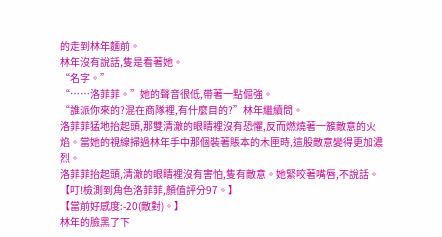的走到林年麵前。
林年沒有說話,隻是看著她。
“名字。”
“……洛菲菲。”她的聲音很低,帶著一點倔強。
“誰派你來的?混在商隊裡,有什麼目的?”林年繼續問。
洛菲菲猛地抬起頭,那雙清澈的眼睛裡沒有恐懼,反而燃燒著一簇敵意的火焰。當她的視線掃過林年手中那個裝著賬本的木匣時,這股敵意變得更加濃烈。
洛菲菲抬起頭,清澈的眼睛裡沒有害怕,隻有敵意。她緊咬著嘴唇,不說話。
【叮!檢測到角色洛菲菲,顏值評分97。】
【當前好感度:-20(敵對)。】
林年的臉黑了下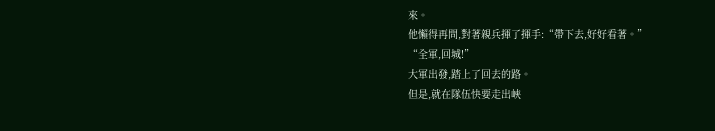來。
他懶得再問,對著親兵揮了揮手:“帶下去,好好看著。”
“全軍,回城!”
大軍出發,踏上了回去的路。
但是,就在隊伍快要走出峽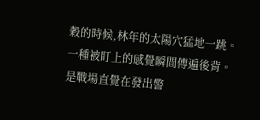穀的時候,林年的太陽穴猛地一跳。
一種被盯上的感覺瞬間傳遍後背。
是戰場直覺在發出警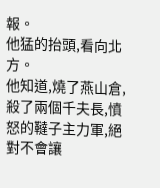報。
他猛的抬頭,看向北方。
他知道,燒了燕山倉,殺了兩個千夫長,憤怒的韃子主力軍,絕對不會讓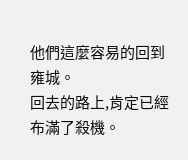他們這麼容易的回到雍城。
回去的路上,肯定已經布滿了殺機。